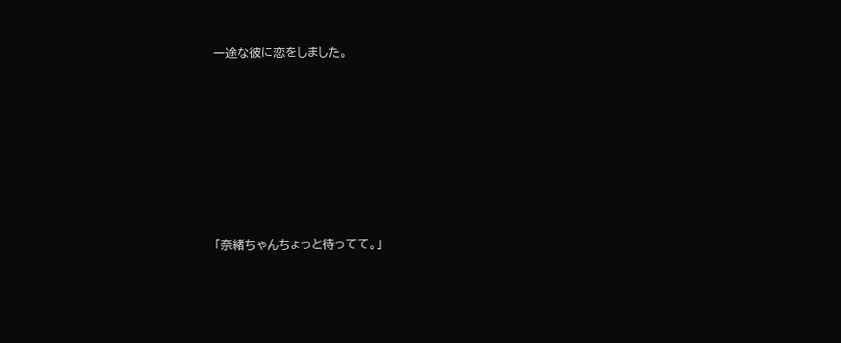一途な彼に恋をしました。







「奈緒ちゃんちょっと待ってて。」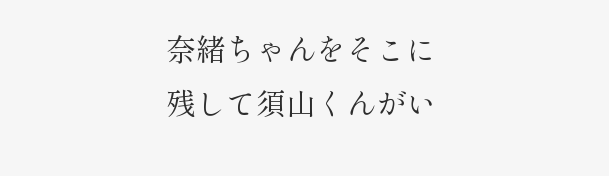奈緒ちゃんをそこに残して須山くんがい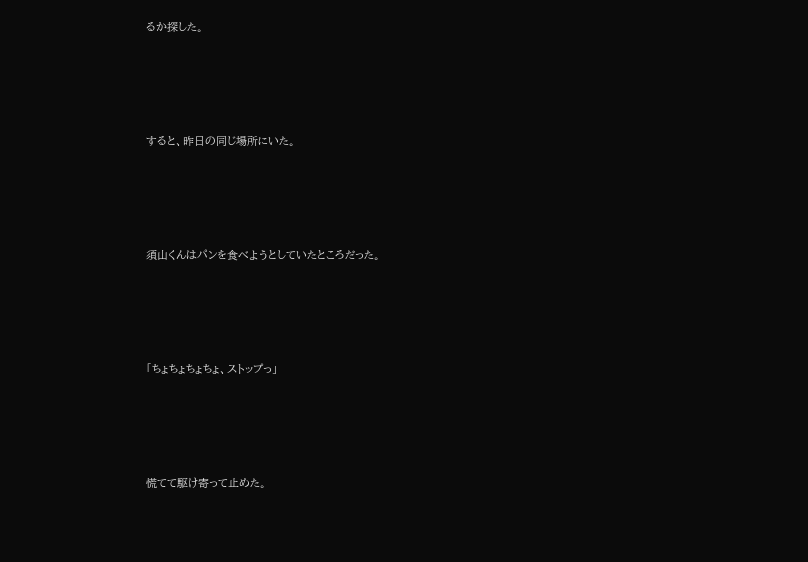るか探した。




すると、昨日の同じ場所にいた。




須山くんはパンを食べようとしていたところだった。




「ちょちょちょちょ、ストップっ」




慌てて駆け寄って止めた。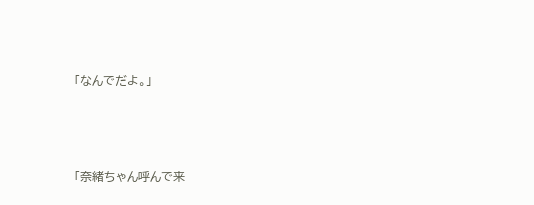「なんでだよ。」




「奈緒ちゃん呼んで来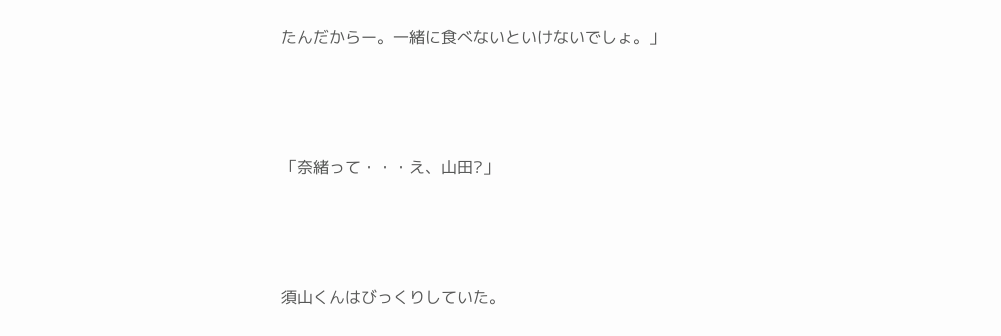たんだからー。一緒に食べないといけないでしょ。」




「奈緒って・・・え、山田?」




須山くんはびっくりしていた。